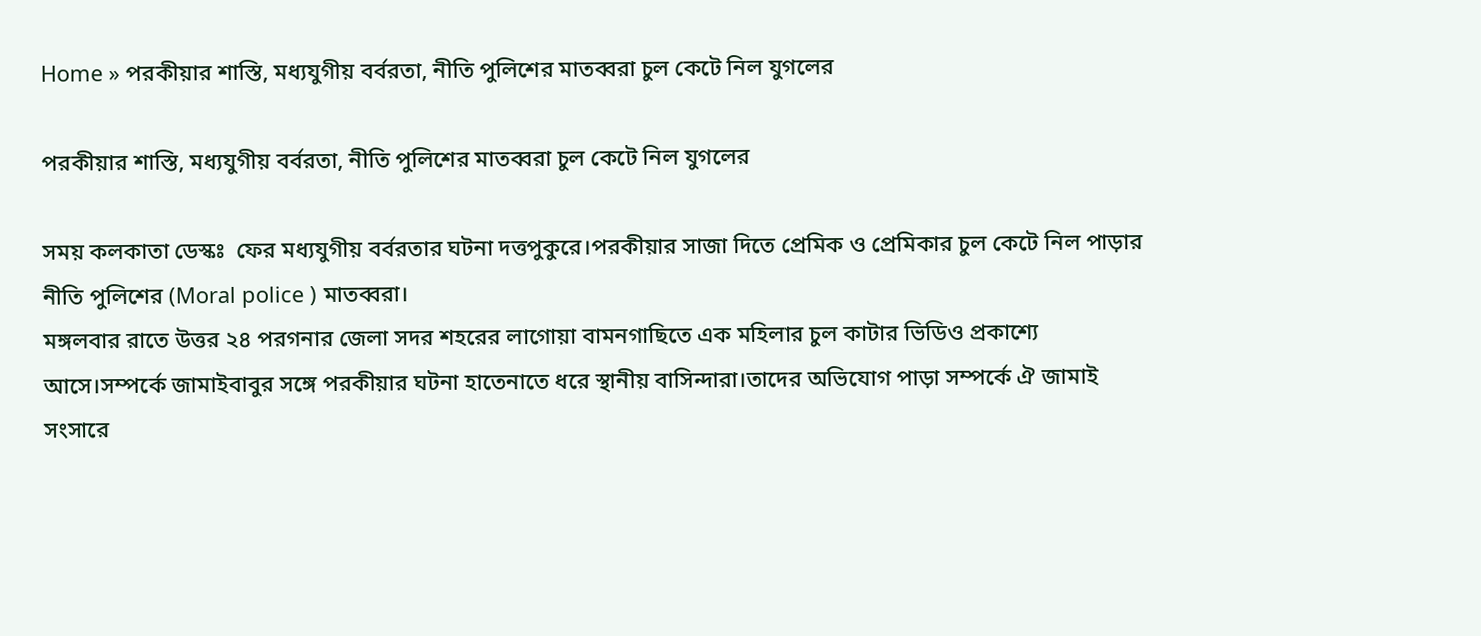Home » পরকীয়ার শাস্তি, মধ্যযুগীয় বর্বরতা, নীতি পুলিশের মাতব্বরা চুল কেটে নিল যুগলের

পরকীয়ার শাস্তি, মধ্যযুগীয় বর্বরতা, নীতি পুলিশের মাতব্বরা চুল কেটে নিল যুগলের

সময় কলকাতা ডেস্কঃ  ফের মধ্যযুগীয় বর্বরতার ঘটনা দত্তপুকুরে।পরকীয়ার সাজা দিতে প্রেমিক ও প্রেমিকার চুল কেটে নিল পাড়ার নীতি পুলিশের (Moral police ) মাতব্বরা।
মঙ্গলবার রাতে উত্তর ২৪ পরগনার জেলা সদর শহরের লাগোয়া বামনগাছিতে এক মহিলার চুল কাটার ভিডিও প্রকাশ্যে আসে।সম্পর্কে জামাইবাবুর সঙ্গে পরকীয়ার ঘটনা হাতেনাতে ধরে স্থানীয় বাসিন্দারা।তাদের অভিযোগ পাড়া সম্পর্কে ঐ জামাই সংসারে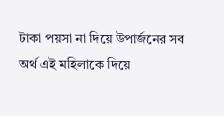টাকা পয়সা না দিয়ে উপার্জনের সব অর্থ এই মহিলাকে দিয়ে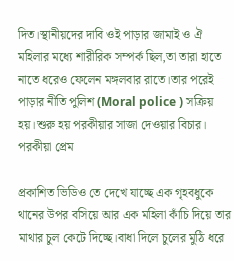দিত।স্থানীয়দের দাবি ওই পাড়ার জামাই ও ঐ মহিলার মধ্যে শারীরিক সম্পর্ক ছিল,তা তারা হাতে নাতে ধরেও ফেলেন মঙ্গলবার রাতে।তার পরেই পাড়ার নীতি পুলিশ (Moral police ) সক্রিয় হয়।শুরু হয় পরকীয়ার সাজা দেওয়ার বিচার। পরকীয়া প্রেম

প্রকাশিত ভিডিও তে দেখে যাচ্ছে এক গৃহবধুকে থানের উপর বসিয়ে আর এক মহিলা কাঁচি দিয়ে তার মাথার চুল কেটে দিচ্ছে।বাধা দিলে চুলের মুঠি ধরে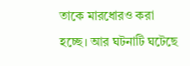তাকে মারধোরও করা হচ্ছে। আর ঘটনাটি ঘটেছে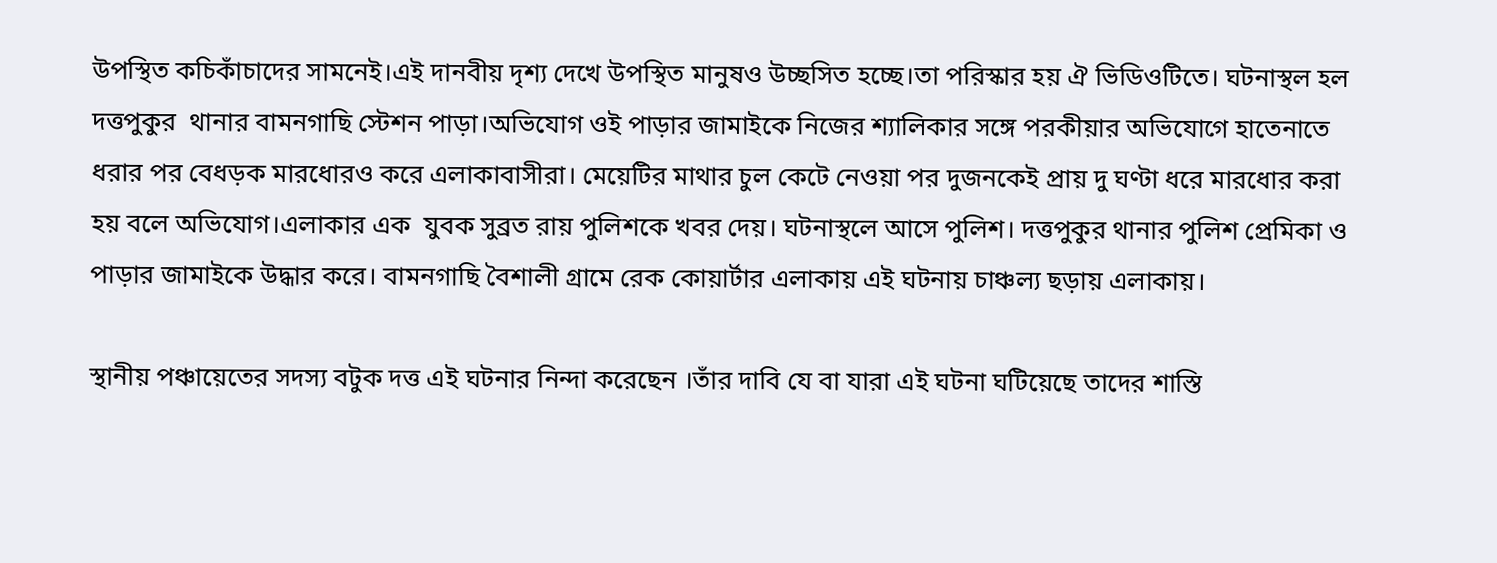উপস্থিত কচিকাঁচাদের সামনেই।এই দানবীয় দৃশ্য দেখে উপস্থিত মানুষও উচ্ছসিত হচ্ছে।তা পরিস্কার হয় ঐ ভিডিওটিতে। ঘটনাস্থল হল দত্তপুকুর  থানার বামনগাছি স্টেশন পাড়া।অভিযোগ ওই পাড়ার জামাইকে নিজের শ‍্যালিকার সঙ্গে পরকীয়ার অভিযোগে হাতেনাতে ধরার পর বেধড়ক মারধোরও করে এলাকাবাসীরা। মেয়েটির মাথার চুল কেটে নেওয়া পর দুজনকেই প্রায় দু ঘণ্টা ধরে মারধোর করা হয় বলে অভিযোগ।এলাকার এক  যুবক সুব্রত রায় পুলিশকে খবর দেয়। ঘটনাস্থলে আসে পুলিশ। দত্তপুকুর থানার পুলিশ প্রেমিকা ও পাড়ার জামাইকে উদ্ধার করে। বামনগাছি বৈশালী গ্রামে রেক কোয়ার্টার এলাকায় এই ঘটনায় চাঞ্চল্য ছড়ায় এলাকায়।

স্থানীয় পঞ্চায়েতের সদস্য বটুক দত্ত এই ঘটনার নিন্দা করেছেন ।তাঁর দাবি যে বা যারা এই ঘটনা ঘটিয়েছে তাদের শাস্তি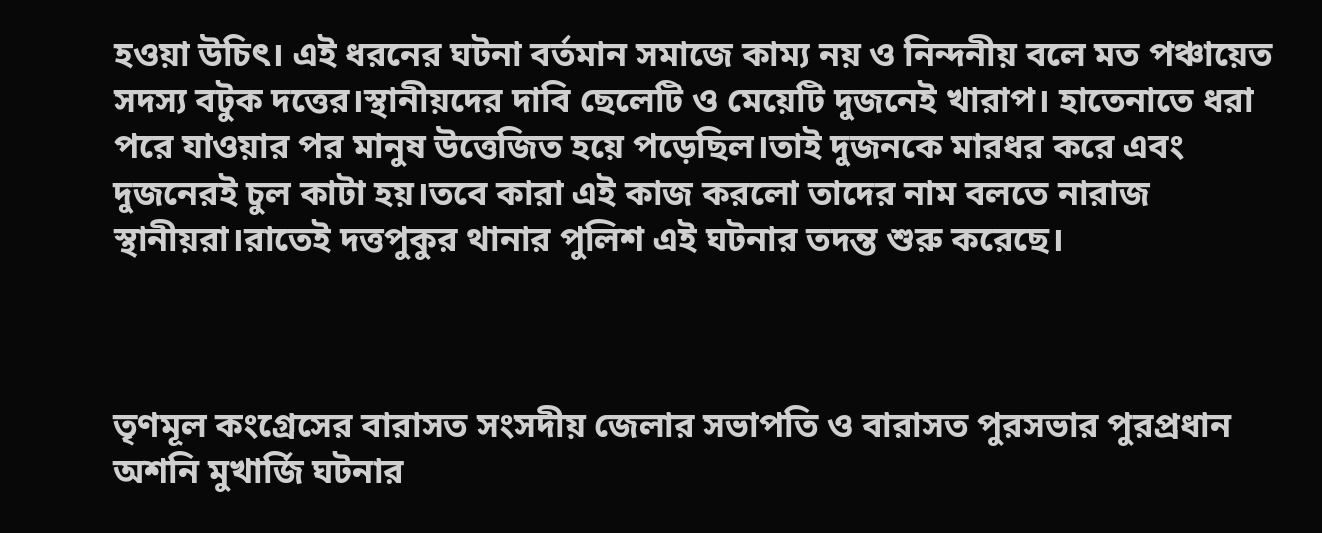হওয়া উচিৎ। এই ধরনের ঘটনা বর্তমান সমাজে কাম্য নয় ও নিন্দনীয় বলে মত পঞ্চায়েত সদস্য বটুক দত্তের।স্থানীয়দের দাবি ছেলেটি ও মেয়েটি দুজনেই খারাপ। হাতেনাতে ধরা পরে যাওয়ার পর মানুষ উত্তেজিত হয়ে পড়েছিল।তাই দুজনকে মারধর করে এবং দুজনেরই চুল কাটা হয়।তবে কারা এই কাজ করলো তাদের নাম বলতে নারাজ স্থানীয়রা।রাতেই দত্তপুকুর থানার পুলিশ এই ঘটনার তদন্ত শুরু করেছে।



তৃণমূল কংগ্রেসের বারাসত সংসদীয় জেলার সভাপতি ও বারাসত পুরসভার পুরপ্রধান অশনি মুখার্জি ঘটনার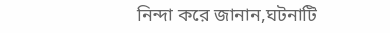নিন্দা করে জানান,ঘটনাটি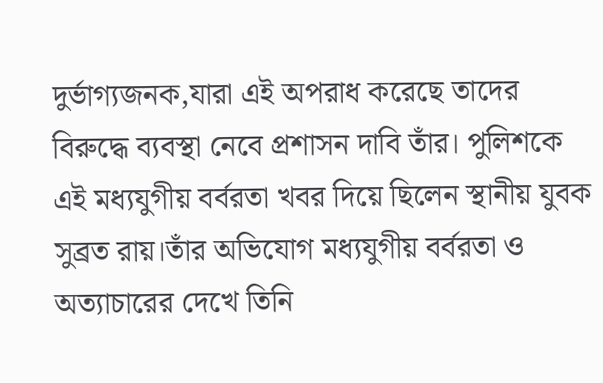দুর্ভাগ্যজনক,যারা এই অপরাধ করেছে তাদের বিরুদ্ধে ব্যবস্থা নেবে প্রশাসন দাবি তাঁর। পুলিশকে এই মধ্যযুগীয় বর্বরতা খবর দিয়ে ছিলেন স্থানীয় যুবক সুব্রত রায়।তাঁর অভিযোগ মধ্যযুগীয় বর্বরতা ও অত্যাচারের দেখে তিনি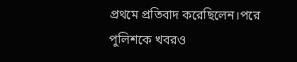প্রথমে প্রতিবাদ করেছিলেন।পরে পুলিশকে খবরও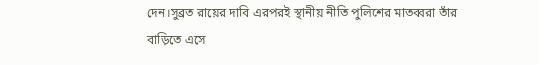দেন।সুব্রত রায়ের দাবি এরপরই স্থানীয় নীতি পুলিশের মাতব্বরা তাঁর বাড়িতে এসে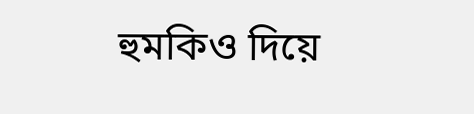হুমকিও দিয়ে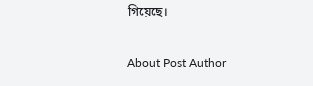গিয়েছে।

About Post Author